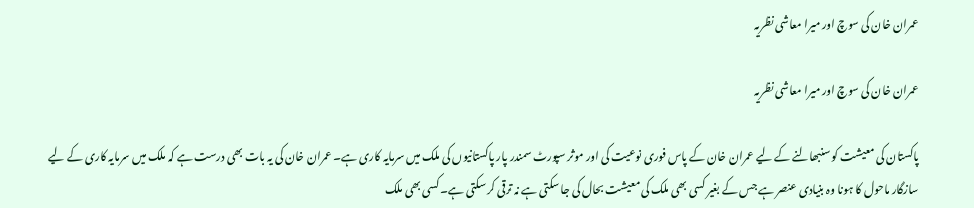عمران خان کی سوچ اور میرا معاشی نظریہ

عمران خان کی سوچ اور میرا معاشی نظریہ

پاکستان کی معیشت کو سنبھالنے کے لیے عمران خان کے پاس فوری نوعیت کی اور موثر سپورٹ سمندر پار پاکستانیوں کی ملک میں سرمایہ کاری ہے۔ عمران خان کی یہ بات بھی درست ہے کہ ملک میں سرمایہ کاری کے لیے سازگار ماحول کا ہونا وہ بنیادی عنصر ہے جس کے بغیر کسی بھی ملک کی معیشت بحال کی جا سکتی ہے نہ ترقی کر سکتی ہے۔ کسی بھی ملک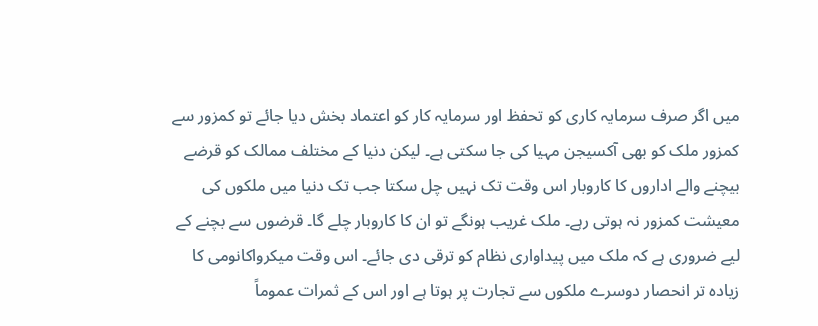میں اگر صرف سرمایہ کاری کو تحفظ اور سرمایہ کار کو اعتماد بخش دیا جائے تو کمزور سے کمزور ملک کو بھی آکسیجن مہیا کی جا سکتی ہے۔ لیکن دنیا کے مختلف ممالک کو قرضے بیچنے والے اداروں کا کاروبار اس وقت تک نہیں چل سکتا جب تک دنیا میں ملکوں کی معیشت کمزور نہ ہوتی رہے۔ ملک غریب ہونگے تو ان کا کاروبار چلے گا۔ قرضوں سے بچنے کے لیے ضروری ہے کہ ملک میں پیداواری نظام کو ترقی دی جائے۔ اس وقت میکرواکانومی کا زیادہ تر انحصار دوسرے ملکوں سے تجارت پر ہوتا ہے اور اس کے ثمرات عموماً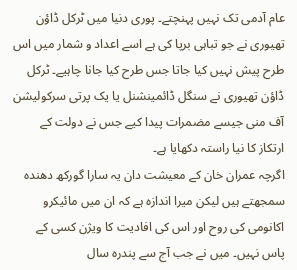عام آدمی تک نہیں پہنچتے۔ پوری دنیا میں ٹرکل ڈاؤن تھیوری نے جو تباہی برپا کی ہے اسے اعداد و شمار میں اس طرح پیش نہیں کیا جاتا جس طرح کیا جانا چاہیے۔ ٹرکل ڈاؤن تھیوری نے سنگل ڈائمینشنل یا یک پرتی سرکولیشن آف منی جیسے مضمرات پیدا کیے جس نے دولت کے ارتکاز کا نیا راستہ دکھایا ہے۔
اگرچہ عمران خان کے معیشت دان یہ سارا گورکھ دھندہ سمجھتے ہیں لیکن میرا اندازہ ہے کہ ان میں مائیکرو اکانومی کی روح اور اس کی افادیت کا ویژن کسی کے پاس نہیں۔ میں نے جب آج سے پندرہ سال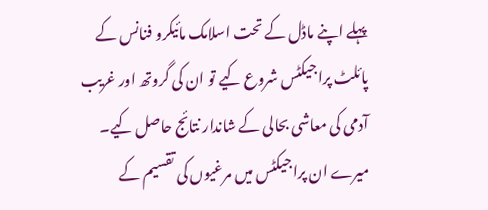پہلے اپنے ماڈل کے تحت اسلامک مائیکرو فنانس کے پائلٹ پراجیکٹس شروع کیے تو ان کی گروتھ اور غریب آدمی کی معاشی بحالی کے شاندار نتائج حاصل کیے۔ میرے ان پراجیکٹس میں مرغیوں کی تقسیم کے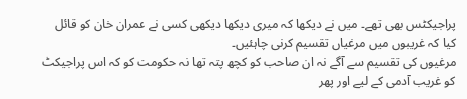پراجیکٹس بھی تھے۔ میں نے دیکھا کہ میری دیکھا دیکھی کسی نے عمران خان کو قائل کیا کہ غریبوں میں مرغیاں تقسیم کرنی چاہئیں۔
مرغیوں کی تقسیم سے آگے نہ ان صاحب کو کچھ پتہ تھا نہ حکومت کو کہ اس پراجیکٹ کو غریب آدمی کے لیے اور پھر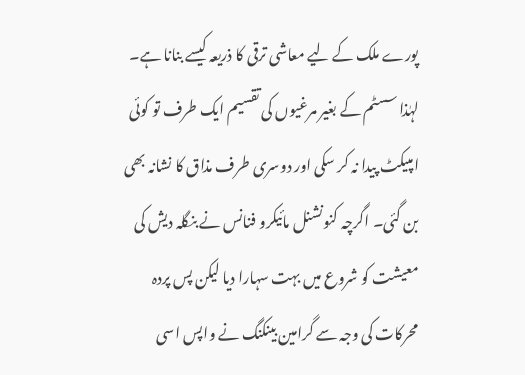پورے ملک کے لیے معاشی ترقی کا ذریعہ کیسے بنانا ہے۔ لہٰذا سسٹم کے بغیر مرغیوں کی تقسیم ایک طرف تو کوئی امپیکٹ پیدا نہ کر سکی اور دوسری طرف مذاق کا نشانہ بھی بن گئی۔ اگرچہ کنونشنل مائیکرو فنانس نے بنگلہ دیش کی معیشت کو شروع میں بہت سہارا دیا لیکن پس پردہ محرکات کی وجہ سے گرامین بینکنگ نے واپس اسی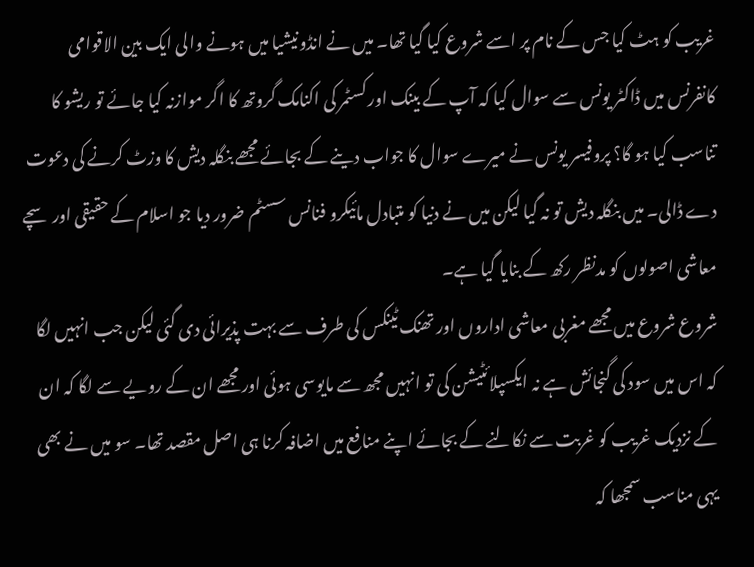غریب کو ہٹ کیا جس کے نام پر اسے شروع کیا گیا تھا۔ میں نے انڈونیشیا میں ہونے والی ایک بین الاقوامی کانفرنس میں ڈاکٹر یونس سے سوال کیا کہ آپ کے بینک اور کسٹمر کی اکنامک گروتھ کا اگر موازنہ کیا جائے تو ریشو کا تناسب کیا ہو گا؟ پروفیسر یونس نے میرے سوال کا جواب دینے کے بجائے مجھے بنگلہ دیش کا وزٹ کرنے کی دعوت دے ڈالی۔ میں بنگلہ دیش تو نہ گیا لیکن میں نے دنیا کو متبادل مائیکرو فنانس سسٹم ضرور دیا جو اسلام کے حقیقی اور سچے معاشی اصولوں کو مدنظر رکھ کے بنایا گیا ہے۔
شروع شروع میں مجھے مغربی معاشی اداروں اور تھنک ٹینکس کی طرف سے بہت پذیرائی دی گئی لیکن جب انہیں لگا کہ اس میں سود کی گنجائش ہے نہ ایکسپلائٹیشن کی تو انہیں مجھ سے مایوسی ہوئی اور مجھے ان کے رویے سے لگا کہ ان کے نزدیک غریب کو غربت سے نکالنے کے بجائے اپنے منافع میں اضافہ کرنا ہی اصل مقصد تھا۔ سو میں نے بھی یہی مناسب سمجھا کہ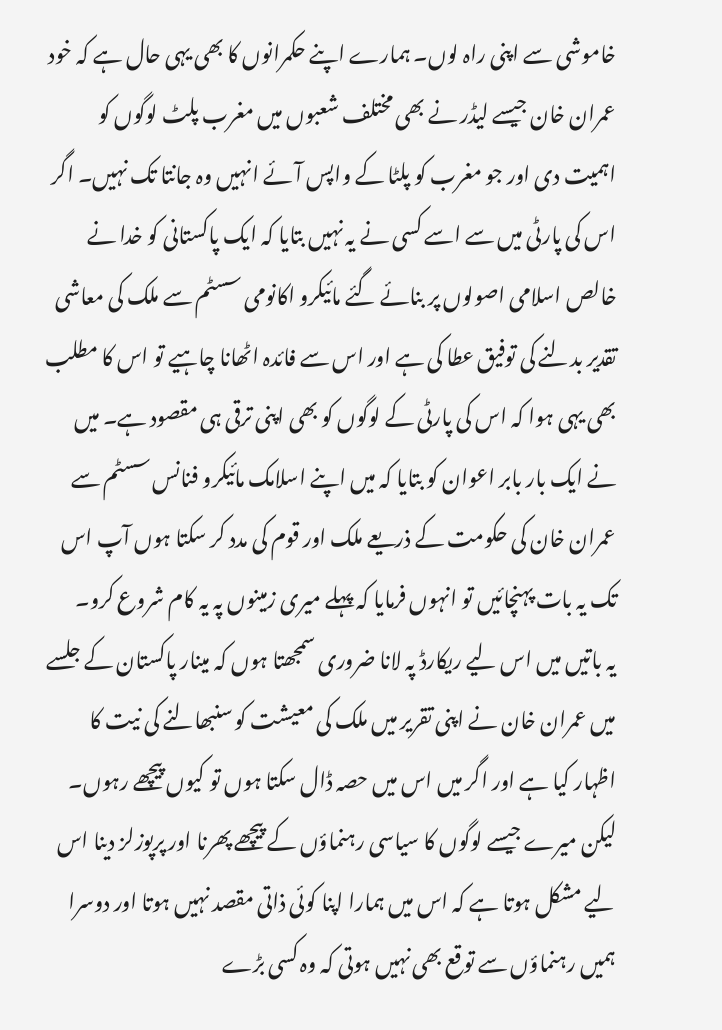خاموشی سے اپنی راہ لوں۔ ہمارے اپنے حکمرانوں کا بھی یہی حال ہے کہ خود عمران خان جیسے لیڈر نے بھی مختلف شعبوں میں مغرب پلٹ لوگوں کو اہمیت دی اور جو مغرب کو پلٹا کے واپس آئے انہیں وہ جانتا تک نہیں۔ اگر اس کی پارٹی میں سے اسے کسی نے یہ نہیں بتایا کہ ایک پاکستانی کو خدا نے خالص اسلامی اصولوں پر بنائے گئے مائیکرو اکانومی سسٹم سے ملک کی معاشی تقدیر بدلنے کی توفیق عطا کی ہے اور اس سے فائدہ اٹھانا چاہیے تو اس کا مطلب بھی یہی ہوا کہ اس کی پارٹی کے لوگوں کو بھی اپنی ترقی ہی مقصود ہے۔ میں نے ایک بار بابر اعوان کو بتایا کہ میں اپنے اسلامک مائیکرو فنانس سسٹم سے عمران خان کی حکومت کے ذریعے ملک اور قوم کی مدد کر سکتا ہوں آپ اس تک یہ بات پہنچائیں تو انہوں فرمایا کہ پہلے میری زمینوں پہ یہ کام شروع کرو۔
یہ باتیں میں اس لیے ریکارڈ پہ لانا ضروری سمجھتا ہوں کہ مینار پاکستان کے جلسے میں عمران خان نے اپنی تقریر میں ملک کی معیشت کو سنبھالنے کی نیت کا اظہار کیا ہے اور اگر میں اس میں حصہ ڈال سکتا ہوں تو کیوں پیچھے رہوں۔ لیکن میرے جیسے لوگوں کا سیاسی رہنماؤں کے پیچھے پھرنا اور پرپوزلز دینا اس لیے مشکل ہوتا ہے کہ اس میں ہمارا اپنا کوئی ذاتی مقصد نہیں ہوتا اور دوسرا ہمیں رہنماؤں سے توقع بھی نہیں ہوتی کہ وہ کسی بڑے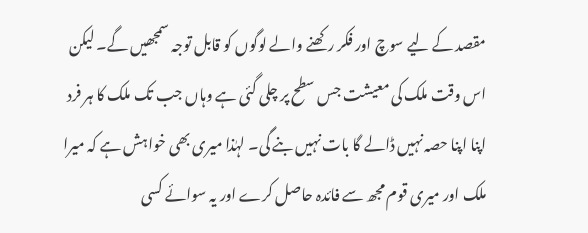مقصد کے لیے سوچ اور فکر رکھنے والے لوگوں کو قابل توجہ سمجھیں گے۔ لیکن اس وقت ملک کی معیشت جس سطح پر چلی گئی ہے وہاں جب تک ملک کا ہر فرد اپنا اپنا حصہ نہیں ڈالے گا بات نہیں بنے گی۔ لہٰذا میری بھی خواہش ہے کہ میرا ملک اور میری قوم مجھ سے فائدہ حاصل کرے اور یہ سوائے کسی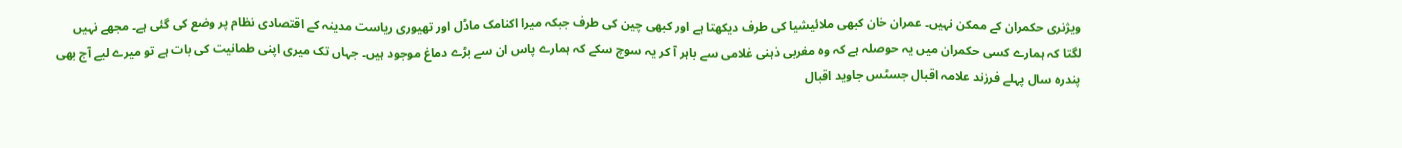ویژنری حکمران کے ممکن نہیں۔ عمران خان کبھی ملائیشیا کی طرف دیکھتا ہے اور کبھی چین کی طرف جبکہ میرا اکنامک ماڈل اور تھیوری ریاست مدینہ کے اقتصادی نظام پر وضع کی گئی ہے۔ مجھے نہیں لگتا کہ ہمارے کسی حکمران میں یہ حوصلہ ہے کہ وہ مغربی ذہنی غلامی سے باہر آ کر یہ سوچ سکے کہ ہمارے پاس ان سے بڑے دماغ موجود ہیں۔ جہاں تک میری اپنی طمانیت کی بات ہے تو میرے لیے آج بھی پندرہ سال پہلے فرزند علامہ اقبال جسٹس جاوید اقبال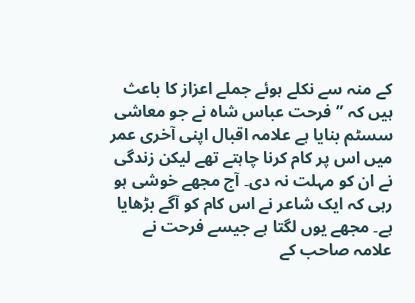کے منہ سے نکلے ہوئے جملے اعزاز کا باعث ہیں کہ ”فرحت عباس شاہ نے جو معاشی سسٹم بنایا ہے علامہ اقبال اپنی آخری عمر میں اس پر کام کرنا چاہتے تھے لیکن زندگی نے ان کو مہلت نہ دی۔ آج مجھے خوشی ہو رہی کہ ایک شاعر نے اس کام کو آگے بڑھایا ہے۔ مجھے یوں لگتا ہے جیسے فرحت نے علامہ صاحب کے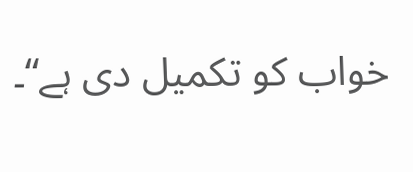خواب کو تکمیل دی ہے“۔